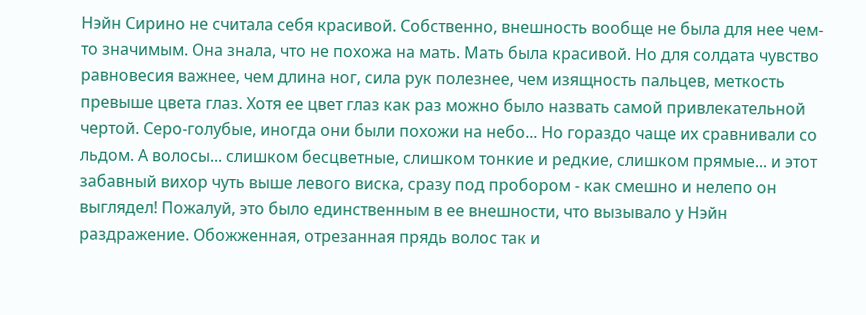Нэйн Сирино не считала себя красивой. Собственно, внешность вообще не была для нее чем-то значимым. Она знала, что не похожа на мать. Мать была красивой. Но для солдата чувство равновесия важнее, чем длина ног, сила рук полезнее, чем изящность пальцев, меткость превыше цвета глаз. Хотя ее цвет глаз как раз можно было назвать самой привлекательной чертой. Серо-голубые, иногда они были похожи на небо... Но гораздо чаще их сравнивали со льдом. А волосы... слишком бесцветные, слишком тонкие и редкие, слишком прямые... и этот забавный вихор чуть выше левого виска, сразу под пробором - как смешно и нелепо он выглядел! Пожалуй, это было единственным в ее внешности, что вызывало у Нэйн раздражение. Обожженная, отрезанная прядь волос так и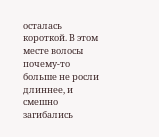осталась короткой. В этом месте волосы почему-то больше не росли длиннее, и смешно загибались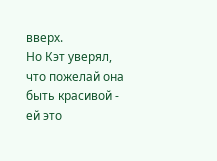вверх.
Но Кэт уверял, что пожелай она быть красивой - ей это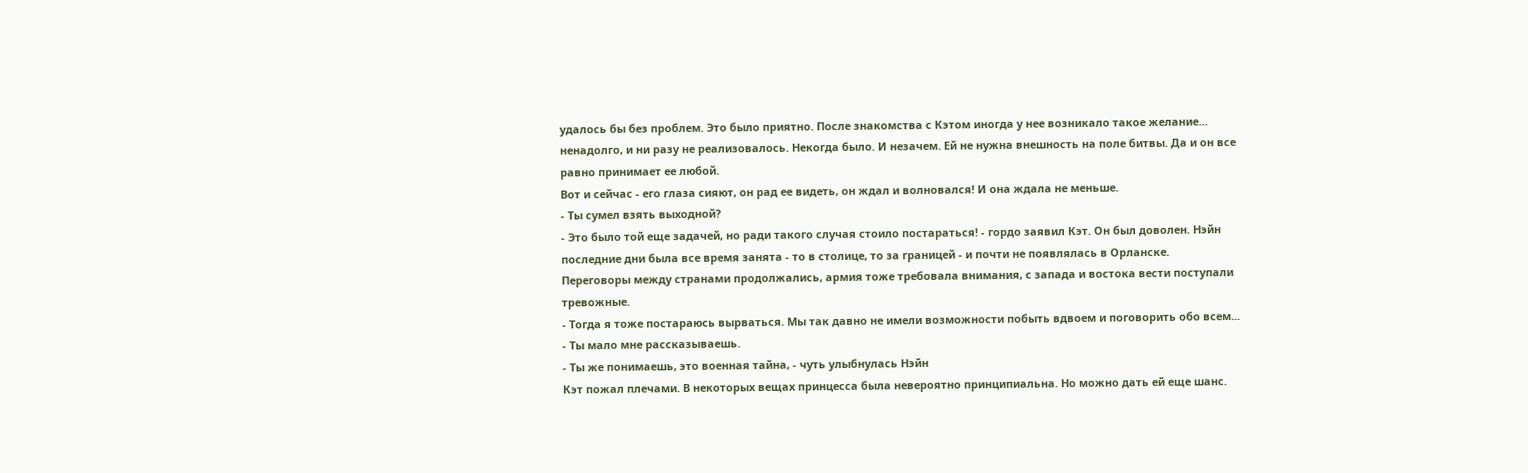удалось бы без проблем. Это было приятно. После знакомства с Кэтом иногда у нее возникало такое желание... ненадолго, и ни разу не реализовалось. Некогда было. И незачем. Ей не нужна внешность на поле битвы. Да и он все равно принимает ее любой.
Вот и сейчас - его глаза сияют, он рад ее видеть, он ждал и волновался! И она ждала не меньше.
- Ты сумел взять выходной?
- Это было той еще задачей, но ради такого случая стоило постараться! - гордо заявил Кэт. Он был доволен. Нэйн последние дни была все время занята - то в столице, то за границей - и почти не появлялась в Орланске. Переговоры между странами продолжались, армия тоже требовала внимания, с запада и востока вести поступали тревожные.
- Тогда я тоже постараюсь вырваться. Мы так давно не имели возможности побыть вдвоем и поговорить обо всем...
- Ты мало мне рассказываешь.
- Ты же понимаешь, это военная тайна, - чуть улыбнулась Нэйн
Кэт пожал плечами. В некоторых вещах принцесса была невероятно принципиальна. Но можно дать ей еще шанс.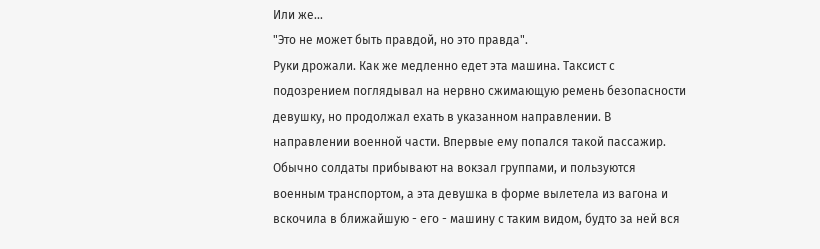Или же...
"Это не может быть правдой, но это правда".
Руки дрожали. Как же медленно едет эта машина. Таксист с подозрением поглядывал на нервно сжимающую ремень безопасности девушку, но продолжал ехать в указанном направлении. В направлении военной части. Впервые ему попался такой пассажир. Обычно солдаты прибывают на вокзал группами, и пользуются военным транспортом, а эта девушка в форме вылетела из вагона и вскочила в ближайшую - его - машину с таким видом, будто за ней вся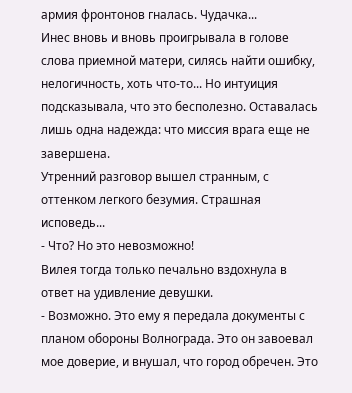армия фронтонов гналась. Чудачка...
Инес вновь и вновь проигрывала в голове слова приемной матери, силясь найти ошибку, нелогичность, хоть что-то... Но интуиция подсказывала, что это бесполезно. Оставалась лишь одна надежда: что миссия врага еще не завершена.
Утренний разговор вышел странным, с оттенком легкого безумия. Страшная исповедь...
- Что? Но это невозможно!
Вилея тогда только печально вздохнула в ответ на удивление девушки.
- Возможно. Это ему я передала документы с планом обороны Волнограда. Это он завоевал мое доверие, и внушал, что город обречен. Это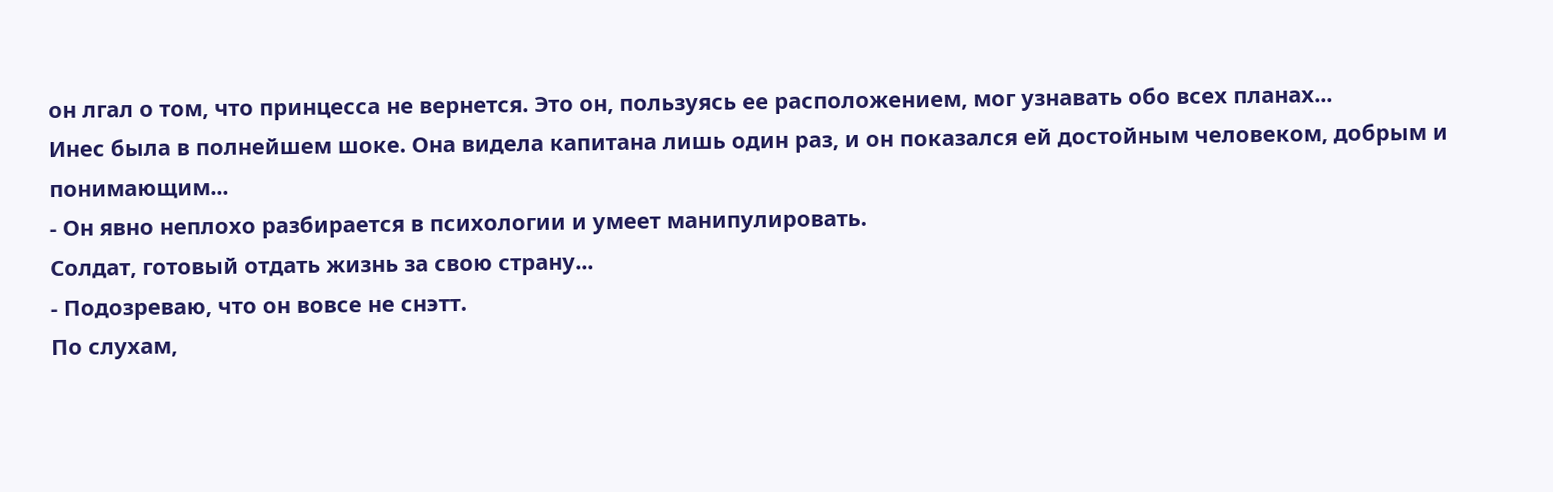он лгал о том, что принцесса не вернется. Это он, пользуясь ее расположением, мог узнавать обо всех планах...
Инес была в полнейшем шоке. Она видела капитана лишь один раз, и он показался ей достойным человеком, добрым и понимающим...
- Он явно неплохо разбирается в психологии и умеет манипулировать.
Солдат, готовый отдать жизнь за свою страну...
- Подозреваю, что он вовсе не снэтт.
По слухам,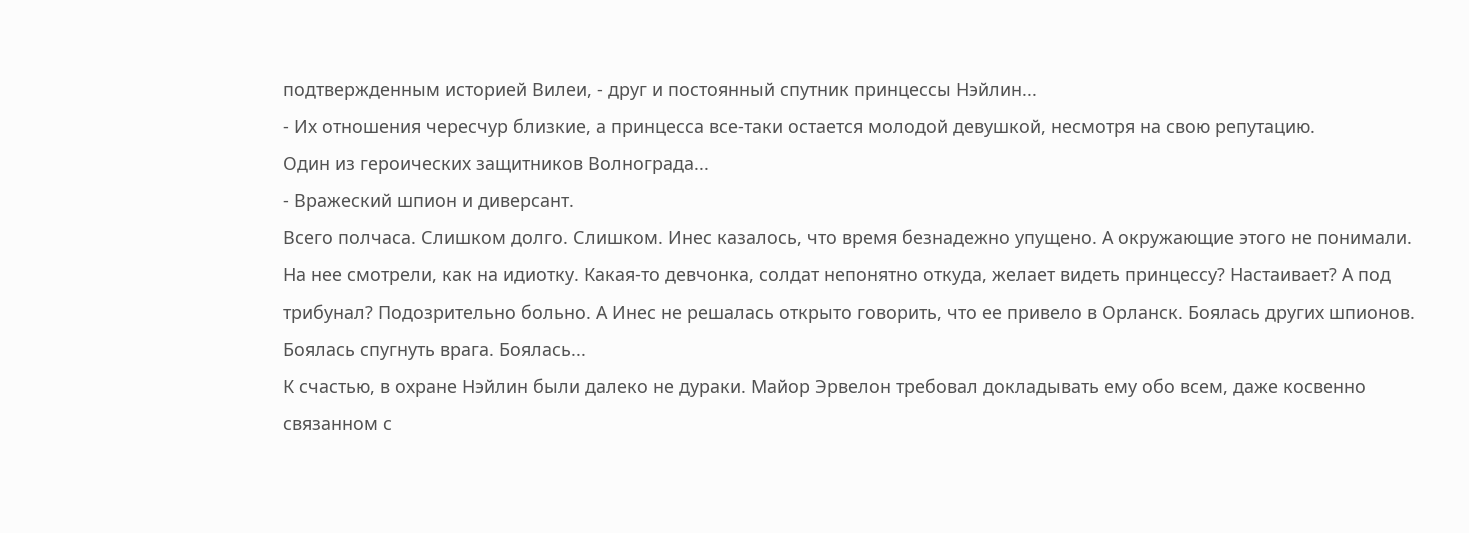подтвержденным историей Вилеи, - друг и постоянный спутник принцессы Нэйлин...
- Их отношения чересчур близкие, а принцесса все-таки остается молодой девушкой, несмотря на свою репутацию.
Один из героических защитников Волнограда...
- Вражеский шпион и диверсант.
Всего полчаса. Слишком долго. Слишком. Инес казалось, что время безнадежно упущено. А окружающие этого не понимали. На нее смотрели, как на идиотку. Какая-то девчонка, солдат непонятно откуда, желает видеть принцессу? Настаивает? А под трибунал? Подозрительно больно. А Инес не решалась открыто говорить, что ее привело в Орланск. Боялась других шпионов. Боялась спугнуть врага. Боялась...
К счастью, в охране Нэйлин были далеко не дураки. Майор Эрвелон требовал докладывать ему обо всем, даже косвенно связанном с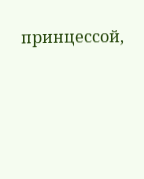принцессой,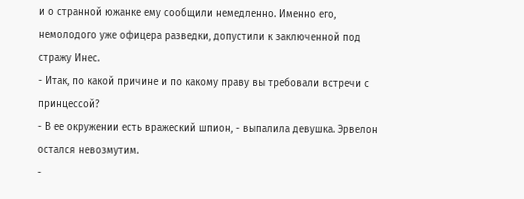и о странной южанке ему сообщили немедленно. Именно его, немолодого уже офицера разведки, допустили к заключенной под стражу Инес.
- Итак, по какой причине и по какому праву вы требовали встречи с принцессой?
- В ее окружении есть вражеский шпион, - выпалила девушка. Эрвелон остался невозмутим.
-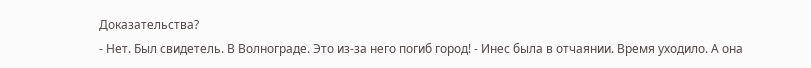Доказательства?
- Нет. Был свидетель. В Волнограде. Это из-за него погиб город! - Инес была в отчаянии. Время уходило. А она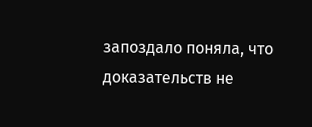запоздало поняла, что доказательств не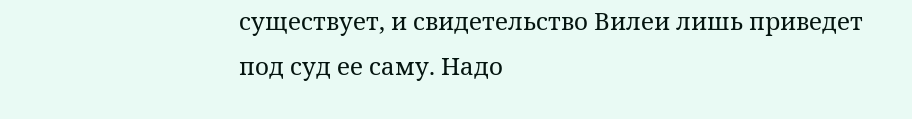существует, и свидетельство Вилеи лишь приведет под суд ее саму. Надо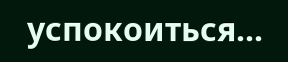успокоиться...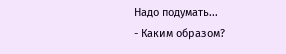Надо подумать...
- Каким образом?